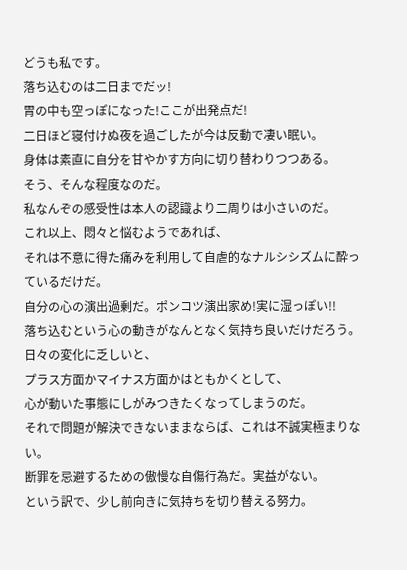どうも私です。
落ち込むのは二日までだッ!
胃の中も空っぽになった!ここが出発点だ!
二日ほど寝付けぬ夜を過ごしたが今は反動で凄い眠い。
身体は素直に自分を甘やかす方向に切り替わりつつある。
そう、そんな程度なのだ。
私なんぞの感受性は本人の認識より二周りは小さいのだ。
これ以上、悶々と悩むようであれば、
それは不意に得た痛みを利用して自虐的なナルシシズムに酔っているだけだ。
自分の心の演出過剰だ。ポンコツ演出家め!実に湿っぽい!!
落ち込むという心の動きがなんとなく気持ち良いだけだろう。
日々の変化に乏しいと、
プラス方面かマイナス方面かはともかくとして、
心が動いた事態にしがみつきたくなってしまうのだ。
それで問題が解決できないままならば、これは不誠実極まりない。
断罪を忌避するための傲慢な自傷行為だ。実益がない。
という訳で、少し前向きに気持ちを切り替える努力。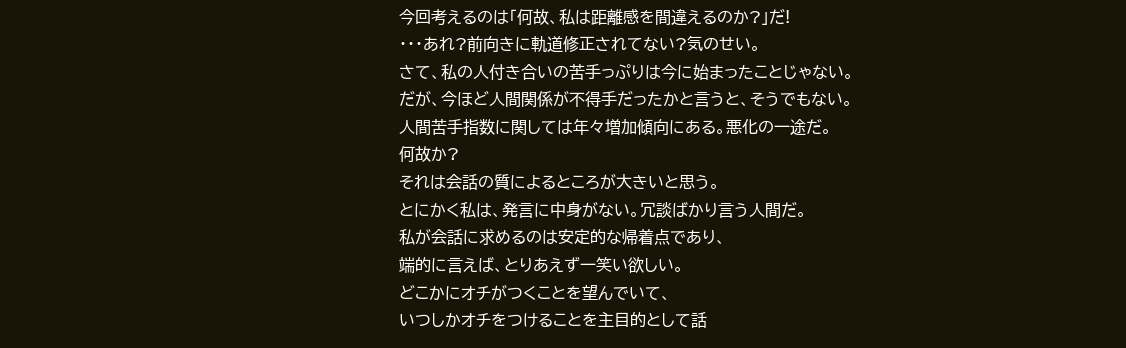今回考えるのは「何故、私は距離感を間違えるのか?」だ!
・・・あれ?前向きに軌道修正されてない?気のせい。
さて、私の人付き合いの苦手っぷりは今に始まったことじゃない。
だが、今ほど人間関係が不得手だったかと言うと、そうでもない。
人間苦手指数に関しては年々増加傾向にある。悪化の一途だ。
何故か?
それは会話の質によるところが大きいと思う。
とにかく私は、発言に中身がない。冗談ばかり言う人間だ。
私が会話に求めるのは安定的な帰着点であり、
端的に言えば、とりあえず一笑い欲しい。
どこかにオチがつくことを望んでいて、
いつしかオチをつけることを主目的として話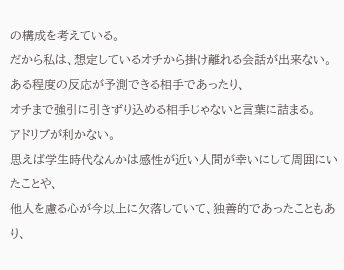の構成を考えている。
だから私は、想定しているオチから掛け離れる会話が出来ない。
ある程度の反応が予測できる相手であったり、
オチまで強引に引きずり込める相手じゃないと言葉に詰まる。
アドリブが利かない。
思えば学生時代なんかは感性が近い人間が幸いにして周囲にいたことや、
他人を慮る心が今以上に欠落していて、独善的であったこともあり、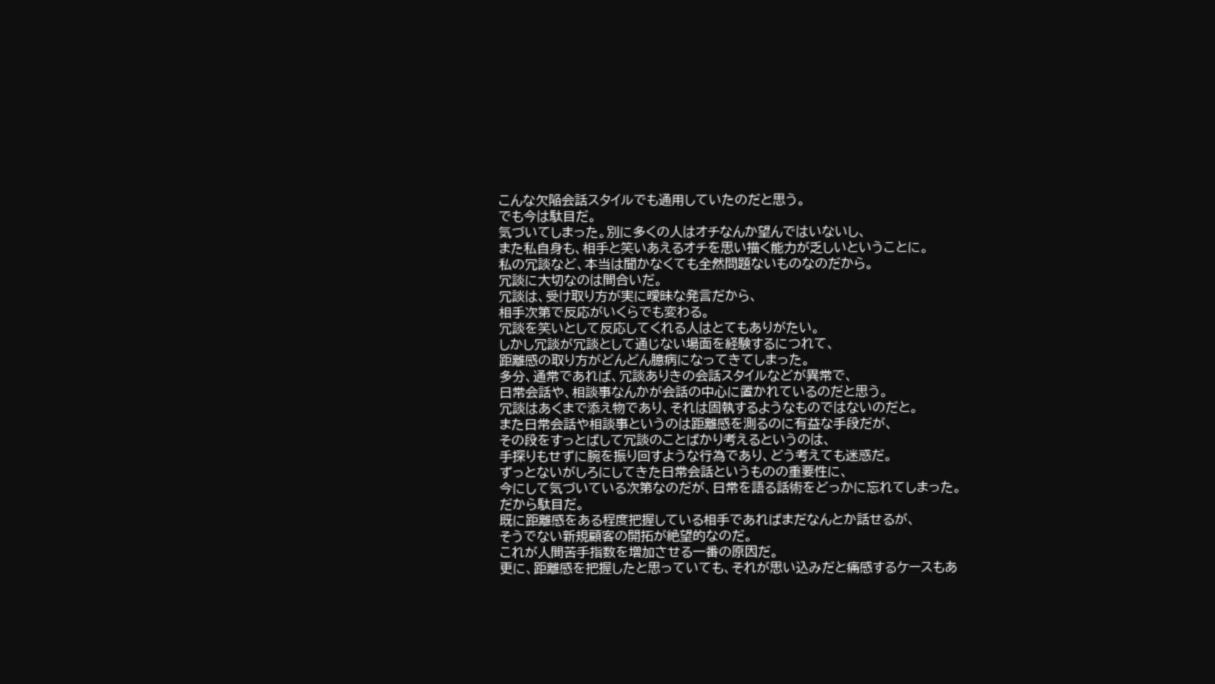こんな欠陥会話スタイルでも通用していたのだと思う。
でも今は駄目だ。
気づいてしまった。別に多くの人はオチなんか望んではいないし、
また私自身も、相手と笑いあえるオチを思い描く能力が乏しいということに。
私の冗談など、本当は聞かなくても全然問題ないものなのだから。
冗談に大切なのは間合いだ。
冗談は、受け取り方が実に曖昧な発言だから、
相手次第で反応がいくらでも変わる。
冗談を笑いとして反応してくれる人はとてもありがたい。
しかし冗談が冗談として通じない場面を経験するにつれて、
距離感の取り方がどんどん臆病になってきてしまった。
多分、通常であれば、冗談ありきの会話スタイルなどが異常で、
日常会話や、相談事なんかが会話の中心に置かれているのだと思う。
冗談はあくまで添え物であり、それは固執するようなものではないのだと。
また日常会話や相談事というのは距離感を測るのに有益な手段だが、
その段をすっとばして冗談のことばかり考えるというのは、
手探りもせずに腕を振り回すような行為であり、どう考えても迷惑だ。
ずっとないがしろにしてきた日常会話というものの重要性に、
今にして気づいている次第なのだが、日常を語る話術をどっかに忘れてしまった。
だから駄目だ。
既に距離感をある程度把握している相手であればまだなんとか話せるが、
そうでない新規顧客の開拓が絶望的なのだ。
これが人間苦手指数を増加させる一番の原因だ。
更に、距離感を把握したと思っていても、それが思い込みだと痛感するケースもあ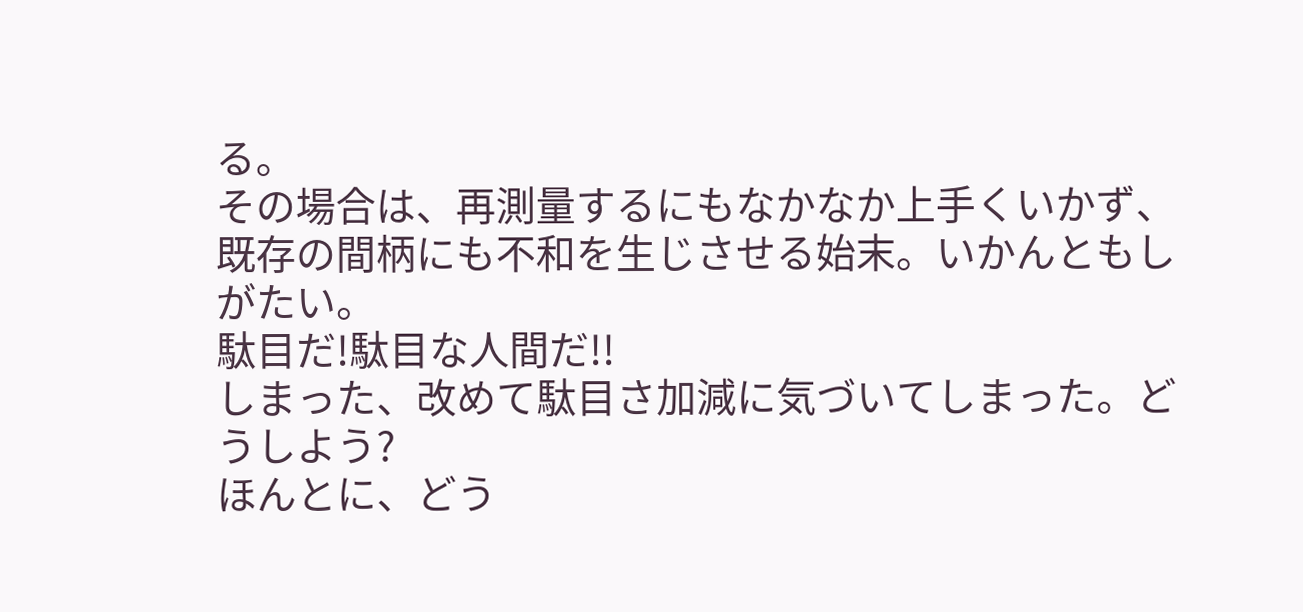る。
その場合は、再測量するにもなかなか上手くいかず、
既存の間柄にも不和を生じさせる始末。いかんともしがたい。
駄目だ!駄目な人間だ!!
しまった、改めて駄目さ加減に気づいてしまった。どうしよう?
ほんとに、どう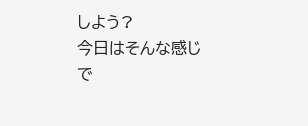しよう?
今日はそんな感じで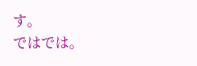す。
ではでは。